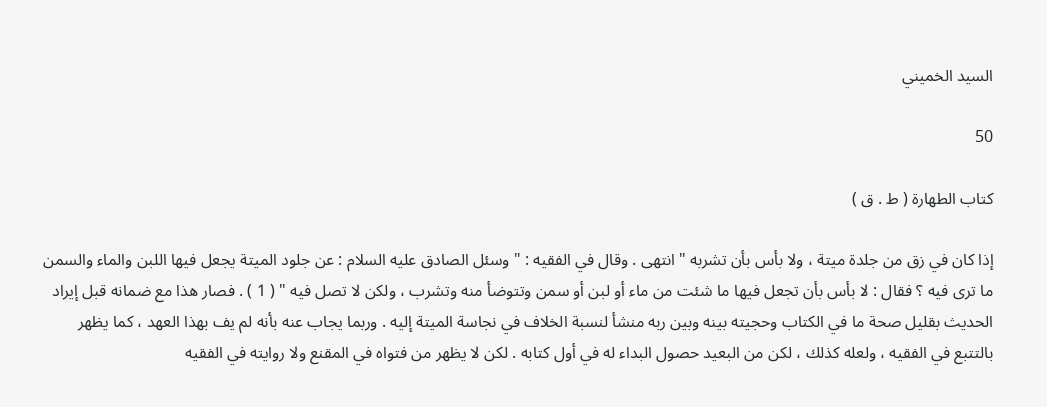السيد الخميني

50

كتاب الطهارة ( ط . ق )

إذا كان في زق من جلدة ميتة ، ولا بأس بأن تشربه " انتهى . وقال في الفقيه : " وسئل الصادق عليه السلام : عن جلود الميتة يجعل فيها اللبن والماء والسمن ما ترى فيه ؟ فقال : لا بأس بأن تجعل فيها ما شئت من ماء أو لبن أو سمن وتتوضأ منه وتشرب ، ولكن لا تصل فيه " ( 1 ) . فصار هذا مع ضمانه قبل إيراد الحديث بقليل صحة ما في الكتاب وحجيته بينه وبين ربه منشأ لنسبة الخلاف في نجاسة الميتة إليه . وربما يجاب عنه بأنه لم يف بهذا العهد ، كما يظهر بالتتبع في الفقيه ، ولعله كذلك ، لكن من البعيد حصول البداء له في أول كتابه . لكن لا يظهر من فتواه في المقنع ولا روايته في الفقيه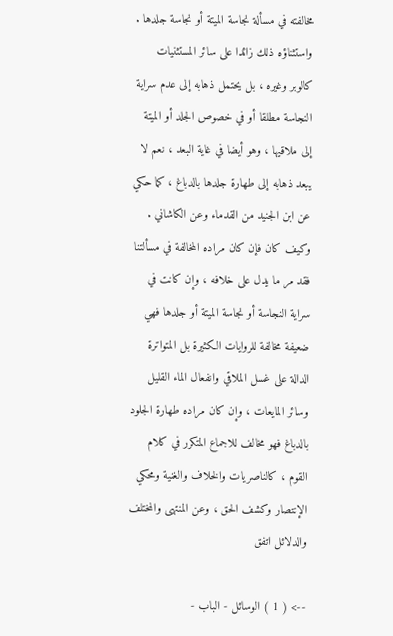مخالفته في مسألة نجاسة الميتة أو نجاسة جلدها . واستثناؤه ذلك زائدا على سائر المستثنيات كالوبر وغيره ، بل يحتمل ذهابه إلى عدم سراية النجاسة مطلقا أو في خصوص الجلد أو الميتة إلى ملاقيها ، وهو أيضا في غاية البعد ، نعم لا يبعد ذهابه إلى طهارة جلدها بالدباغ ، كما حكي عن ابن الجنيد من القدماء وعن الكاشاني . وكيف كان فإن كان مراده المخالفة في مسألتنا فقد مر ما يدل على خلافه ، وإن كانت في سراية النجاسة أو نجاسة الميتة أو جلدها فهي ضعيفة مخالفة للروايات الكثيرة بل المتواترة الدالة على غسل الملاقي وانفعال الماء القليل وسائر المايعات ، وإن كان مراده طهارة الجلود بالدباغ فهو مخالف للاجماع المتكرر في كلام القوم ، كالناصريات والخلاف والغنية ومحكي الإنتصار وكشف الحق ، وعن المنتهى والمختلف والدلائل اتفق

--> ( 1 ) الوسائل - الباب -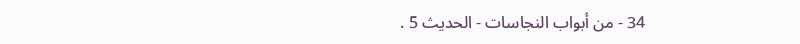34 - من أبواب النجاسات - الحديث 5 .